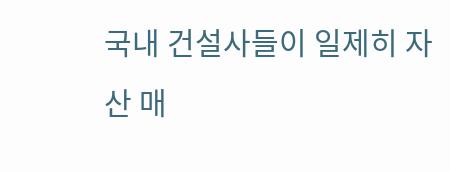국내 건설사들이 일제히 자산 매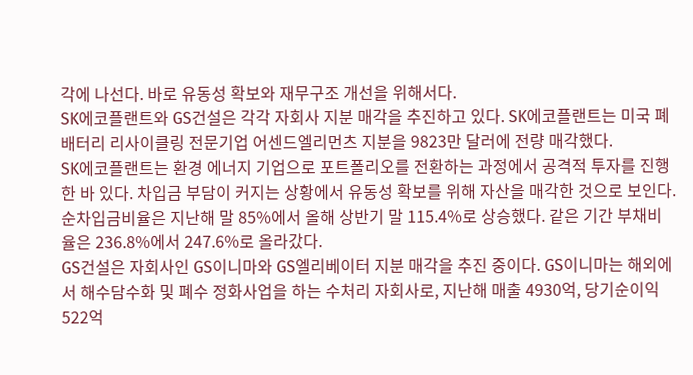각에 나선다. 바로 유동성 확보와 재무구조 개선을 위해서다.
SK에코플랜트와 GS건설은 각각 자회사 지분 매각을 추진하고 있다. SK에코플랜트는 미국 폐배터리 리사이클링 전문기업 어센드엘리먼츠 지분을 9823만 달러에 전량 매각했다.
SK에코플랜트는 환경 에너지 기업으로 포트폴리오를 전환하는 과정에서 공격적 투자를 진행한 바 있다. 차입금 부담이 커지는 상황에서 유동성 확보를 위해 자산을 매각한 것으로 보인다.
순차입금비율은 지난해 말 85%에서 올해 상반기 말 115.4%로 상승했다. 같은 기간 부채비율은 236.8%에서 247.6%로 올라갔다.
GS건설은 자회사인 GS이니마와 GS엘리베이터 지분 매각을 추진 중이다. GS이니마는 해외에서 해수담수화 및 폐수 정화사업을 하는 수처리 자회사로, 지난해 매출 4930억, 당기순이익 522억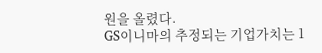원을 올렸다.
GS이니마의 추정되는 기업가치는 1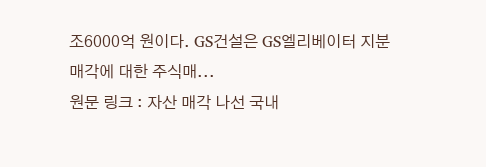조6000억 원이다. GS건설은 GS엘리베이터 지분 매각에 대한 주식매...
원문 링크 : 자산 매각 나선 국내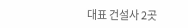대표 건설사 2곳